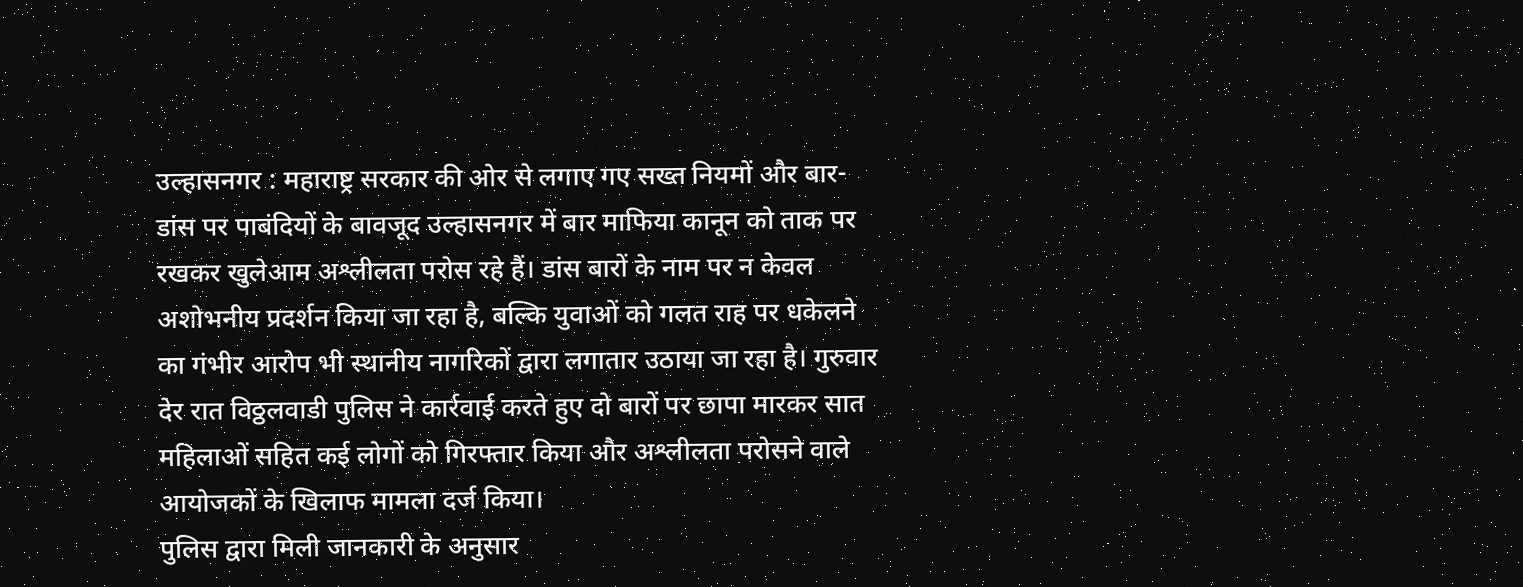उल्हासनगर : महाराष्ट्र सरकार की ओर से लगाए गए सख्त नियमों और बार-डांस पर पाबंदियों के बावजूद उल्हासनगर में बार माफिया कानून को ताक पर रखकर खुलेआम अश्लीलता परोस रहे हैं। डांस बारों के नाम पर न केवल अशोभनीय प्रदर्शन किया जा रहा है, बल्कि युवाओं को गलत राह पर धकेलने का गंभीर आरोप भी स्थानीय नागरिकों द्वारा लगातार उठाया जा रहा है। गुरुवार देर रात विठ्ठलवाडी पुलिस ने कार्रवाई करते हुए दो बारों पर छापा मारकर सात महिलाओं सहित कई लोगों को गिरफ्तार किया और अश्लीलता परोसने वाले आयोजकों के खिलाफ मामला दर्ज किया।
पुलिस द्वारा मिली जानकारी के अनुसार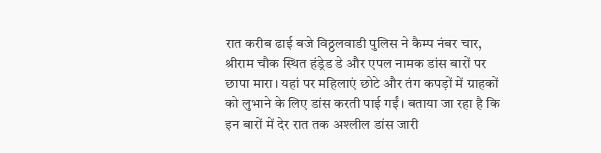रात करीब ढाई बजे विठ्ठलवाडी पुलिस ने कैम्प नंबर चार, श्रीराम चौक स्थित हंड्रेड डे और एपल नामक डांस बारों पर छापा मारा। यहां पर महिलाएं छोटे और तंग कपड़ों में ग्राहकों को लुभाने के लिए डांस करती पाई गईं। बताया जा रहा है कि इन बारों में देर रात तक अश्लील डांस जारी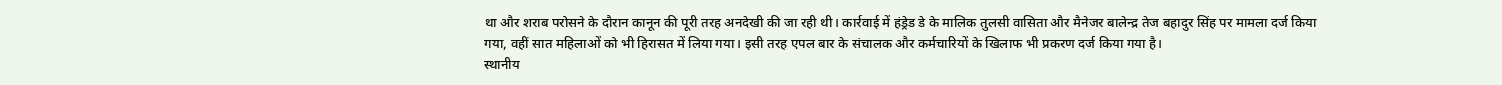था और शराब परोसने के दौरान कानून की पूरी तरह अनदेखी की जा रही थी। कार्रवाई में हंड्रेड डे के मालिक तुलसी वासिता और मैनेजर बालेन्द्र तेज बहादुर सिंह पर मामला दर्ज किया गया, वहीं सात महिलाओं को भी हिरासत में लिया गया। इसी तरह एपल बार के संचालक और कर्मचारियों के खिलाफ भी प्रकरण दर्ज किया गया है।
स्थानीय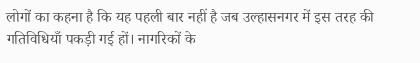लोगों का कहना है कि यह पहली बार नहीं है जब उल्हासनगर में इस तरह की गतिविधियाँ पकड़ी गई हों। नागरिकों के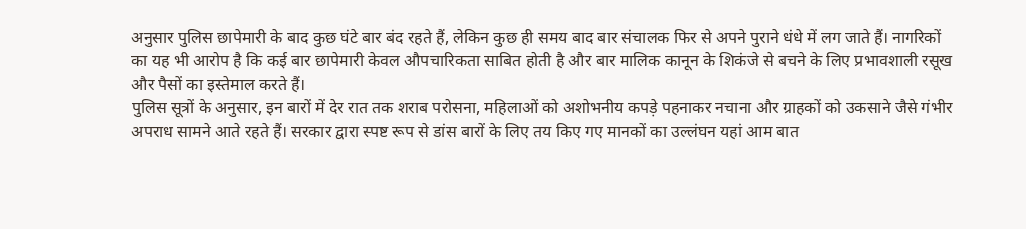अनुसार पुलिस छापेमारी के बाद कुछ घंटे बार बंद रहते हैं, लेकिन कुछ ही समय बाद बार संचालक फिर से अपने पुराने धंधे में लग जाते हैं। नागरिकों का यह भी आरोप है कि कई बार छापेमारी केवल औपचारिकता साबित होती है और बार मालिक कानून के शिकंजे से बचने के लिए प्रभावशाली रसूख और पैसों का इस्तेमाल करते हैं।
पुलिस सूत्रों के अनुसार, इन बारों में देर रात तक शराब परोसना, महिलाओं को अशोभनीय कपड़े पहनाकर नचाना और ग्राहकों को उकसाने जैसे गंभीर अपराध सामने आते रहते हैं। सरकार द्वारा स्पष्ट रूप से डांस बारों के लिए तय किए गए मानकों का उल्लंघन यहां आम बात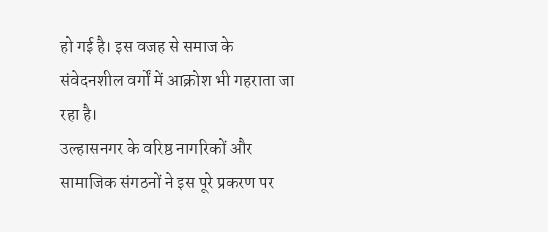हो गई है। इस वजह से समाज के संवेदनशील वर्गों में आक्रोश भी गहराता जा रहा है।
उल्हासनगर के वरिष्ठ नागरिकों और सामाजिक संगठनों ने इस पूरे प्रकरण पर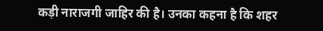कड़ी नाराजगी जाहिर की है। उनका कहना है कि शहर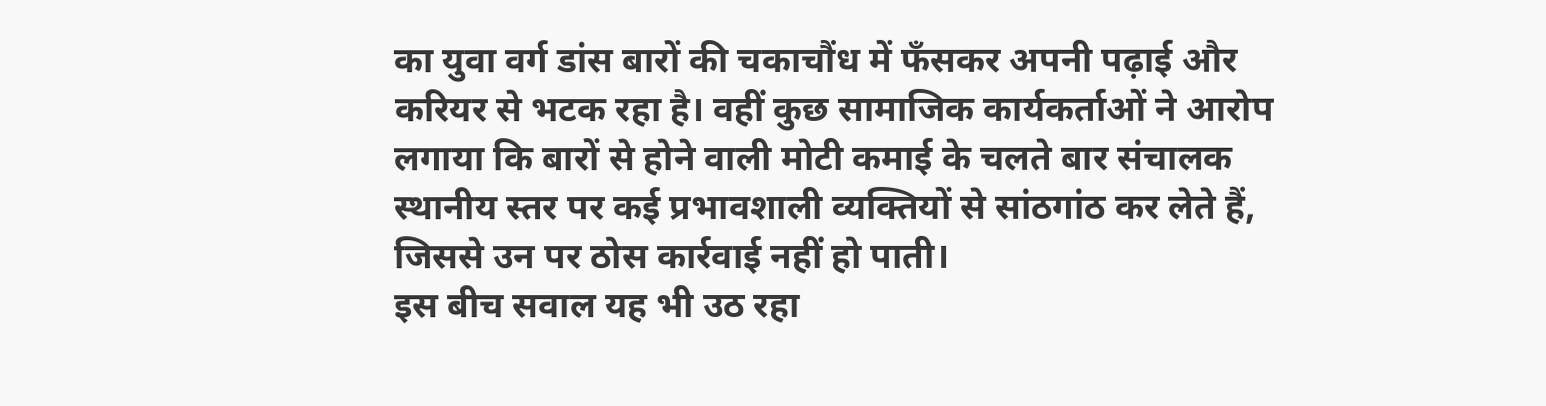का युवा वर्ग डांस बारों की चकाचौंध में फँसकर अपनी पढ़ाई और करियर से भटक रहा है। वहीं कुछ सामाजिक कार्यकर्ताओं ने आरोप लगाया कि बारों से होने वाली मोटी कमाई के चलते बार संचालक स्थानीय स्तर पर कई प्रभावशाली व्यक्तियों से सांठगांठ कर लेते हैं, जिससे उन पर ठोस कार्रवाई नहीं हो पाती।
इस बीच सवाल यह भी उठ रहा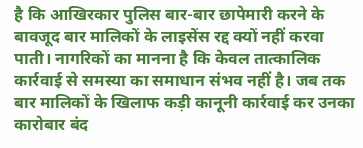है कि आखिरकार पुलिस बार-बार छापेमारी करने के बावजूद बार मालिकों के लाइसेंस रद्द क्यों नहीं करवा पाती। नागरिकों का मानना है कि केवल तात्कालिक कार्रवाई से समस्या का समाधान संभव नहीं है। जब तक बार मालिकों के खिलाफ कड़ी कानूनी कार्रवाई कर उनका कारोबार बंद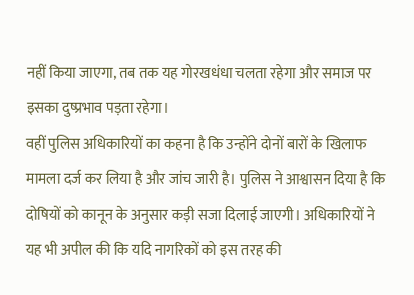नहीं किया जाएगा, तब तक यह गोरखधंधा चलता रहेगा और समाज पर इसका दुष्प्रभाव पड़ता रहेगा।
वहीं पुलिस अधिकारियों का कहना है कि उन्होंने दोनों बारों के खिलाफ मामला दर्ज कर लिया है और जांच जारी है। पुलिस ने आश्वासन दिया है कि दोषियों को कानून के अनुसार कड़ी सजा दिलाई जाएगी। अधिकारियों ने यह भी अपील की कि यदि नागरिकों को इस तरह की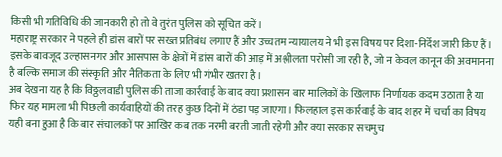किसी भी गतिविधि की जानकारी हो तो वे तुरंत पुलिस को सूचित करें।
महाराष्ट्र सरकार ने पहले ही डांस बारों पर सख्त प्रतिबंध लगाए हैं और उच्चतम न्यायालय ने भी इस विषय पर दिशा-निर्देश जारी किए हैं। इसके बावजूद उल्हासनगर और आसपास के क्षेत्रों में डांस बारों की आड़ में अश्लीलता परोसी जा रही है, जो न केवल कानून की अवमानना है बल्कि समाज की संस्कृति और नैतिकता के लिए भी गंभीर खतरा है।
अब देखना यह है कि विठ्ठलवाडी पुलिस की ताजा कार्रवाई के बाद क्या प्रशासन बार मालिकों के खिलाफ निर्णायक कदम उठाता है या फिर यह मामला भी पिछली कार्यवाहियों की तरह कुछ दिनों में ठंडा पड़ जाएगा। फिलहाल इस कार्रवाई के बाद शहर में चर्चा का विषय यही बना हुआ है कि बार संचालकों पर आखिर कब तक नरमी बरती जाती रहेगी और क्या सरकार सचमुच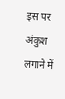इस पर अंकुश लगाने में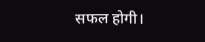सफल होगी।